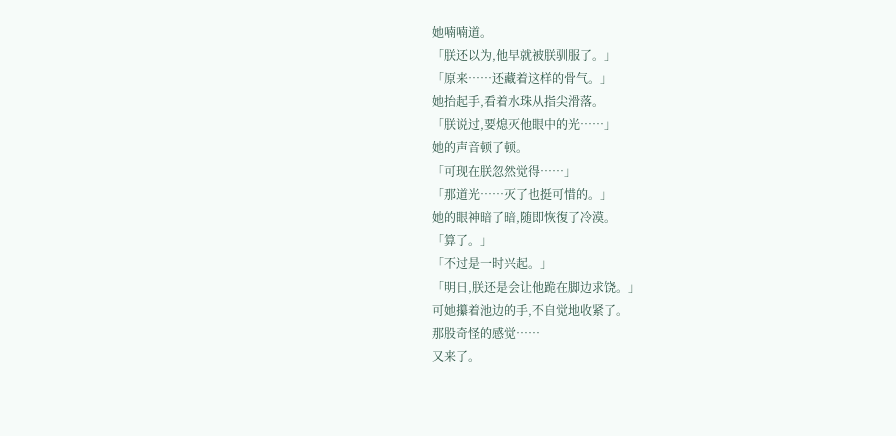她喃喃道。
「朕还以为,他早就被朕驯服了。」
「原来……还藏着这样的骨气。」
她抬起手,看着水珠从指尖滑落。
「朕说过,要熄灭他眼中的光……」
她的声音顿了顿。
「可现在朕忽然觉得……」
「那道光……灭了也挺可惜的。」
她的眼神暗了暗,随即恢復了冷漠。
「算了。」
「不过是一时兴起。」
「明日,朕还是会让他跪在脚边求饶。」
可她攥着池边的手,不自觉地收紧了。
那股奇怪的感觉……
又来了。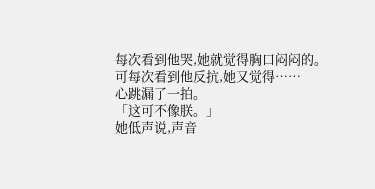每次看到他哭,她就觉得胸口闷闷的。
可每次看到他反抗,她又觉得……
心跳漏了一拍。
「这可不像朕。」
她低声说,声音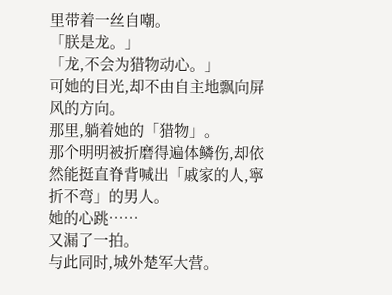里带着一丝自嘲。
「朕是龙。」
「龙,不会为猎物动心。」
可她的目光,却不由自主地飘向屏风的方向。
那里,躺着她的「猎物」。
那个明明被折磨得遍体鳞伤,却依然能挺直脊背喊出「戚家的人,寧折不弯」的男人。
她的心跳……
又漏了一拍。
与此同时,城外楚军大营。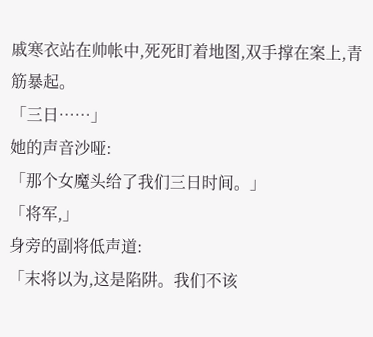戚寒衣站在帅帐中,死死盯着地图,双手撑在案上,青筋暴起。
「三日……」
她的声音沙哑:
「那个女魔头给了我们三日时间。」
「将军,」
身旁的副将低声道:
「末将以为,这是陷阱。我们不该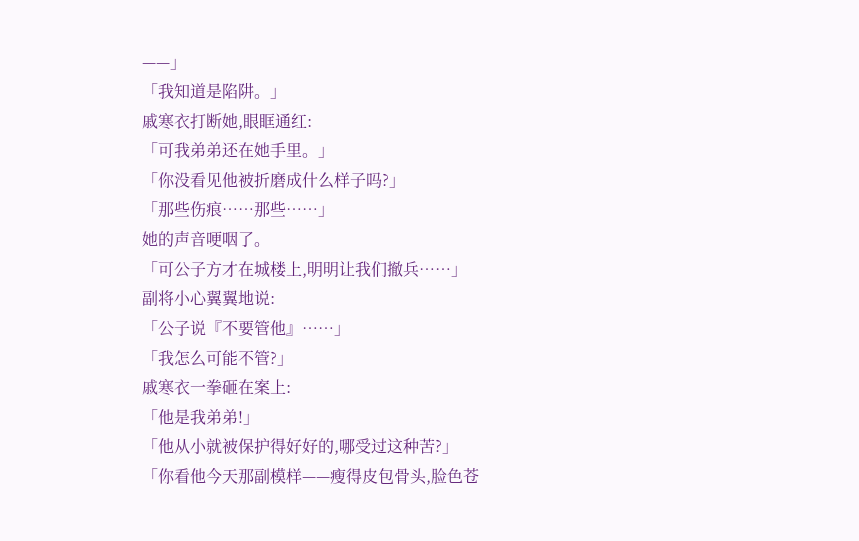——」
「我知道是陷阱。」
戚寒衣打断她,眼眶通红:
「可我弟弟还在她手里。」
「你没看见他被折磨成什么样子吗?」
「那些伤痕……那些……」
她的声音哽咽了。
「可公子方才在城楼上,明明让我们撤兵……」
副将小心翼翼地说:
「公子说『不要管他』……」
「我怎么可能不管?」
戚寒衣一拳砸在案上:
「他是我弟弟!」
「他从小就被保护得好好的,哪受过这种苦?」
「你看他今天那副模样——瘦得皮包骨头,脸色苍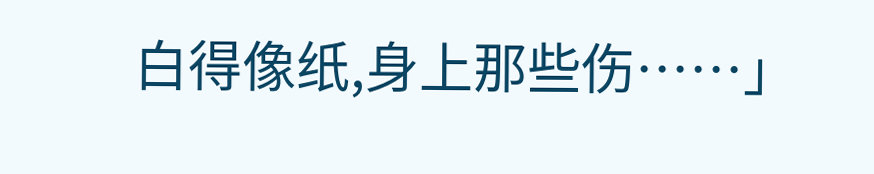白得像纸,身上那些伤……」